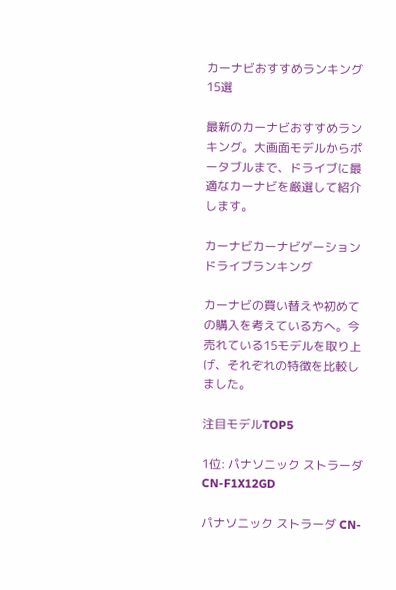カーナビおすすめランキング15選

最新のカーナビおすすめランキング。大画面モデルからポータブルまで、ドライブに最適なカーナビを厳選して紹介します。

カーナビカーナビゲーションドライブランキング

カーナビの買い替えや初めての購入を考えている方へ。今売れている15モデルを取り上げ、それぞれの特徴を比較しました。

注目モデルTOP5

1位: パナソニック ストラーダ CN-F1X12GD

パナソニック ストラーダ CN-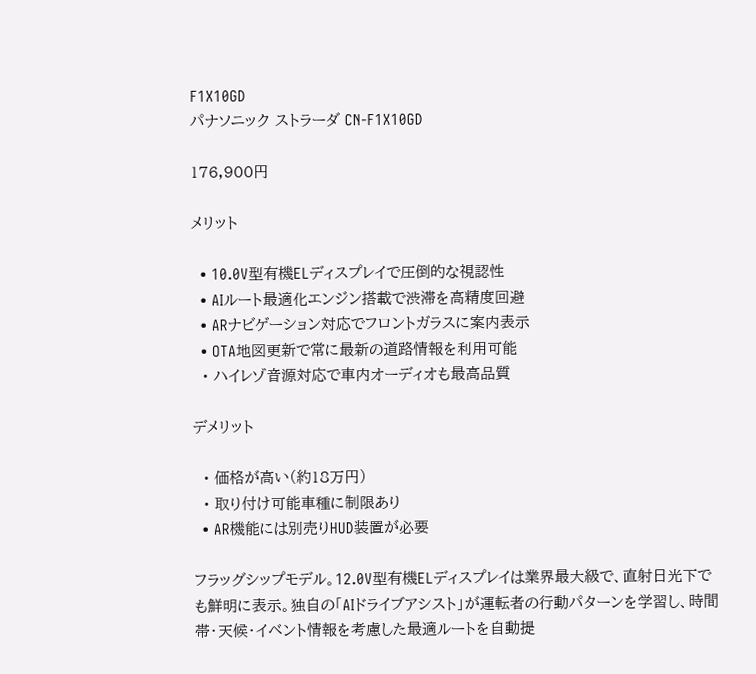F1X10GD
パナソニック ストラーダ CN-F1X10GD

176,900円

メリット

  • 10.0V型有機ELディスプレイで圧倒的な視認性
  • AIルート最適化エンジン搭載で渋滞を高精度回避
  • ARナビゲーション対応でフロントガラスに案内表示
  • OTA地図更新で常に最新の道路情報を利用可能
  • ハイレゾ音源対応で車内オーディオも最高品質

デメリット

  • 価格が高い(約18万円)
  • 取り付け可能車種に制限あり
  • AR機能には別売りHUD装置が必要

フラッグシップモデル。12.0V型有機ELディスプレイは業界最大級で、直射日光下でも鮮明に表示。独自の「AIドライブアシスト」が運転者の行動パターンを学習し、時間帯・天候・イベント情報を考慮した最適ルートを自動提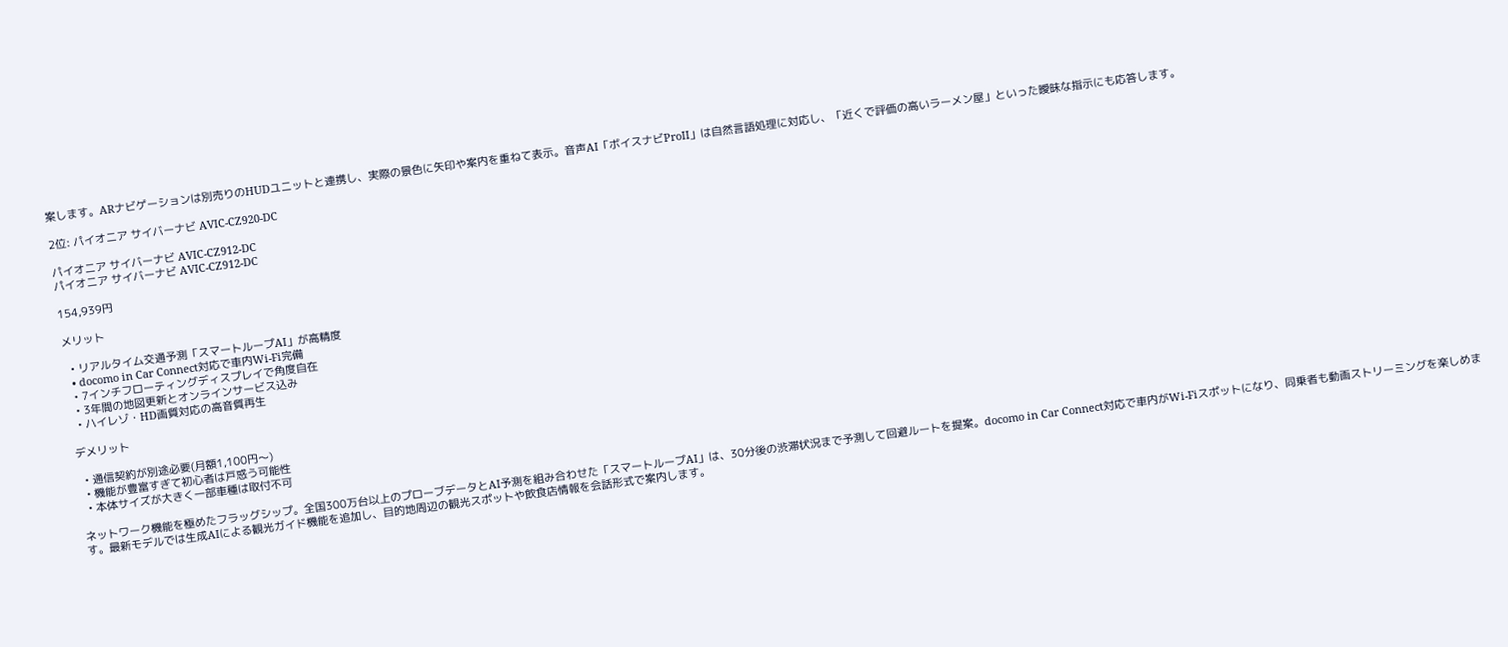案します。ARナビゲーションは別売りのHUDユニットと連携し、実際の景色に矢印や案内を重ねて表示。音声AI「ボイスナビProII」は自然言語処理に対応し、「近くで評価の高いラーメン屋」といった曖昧な指示にも応答します。

2位: パイオニア サイバーナビ AVIC-CZ920-DC

パイオニア サイバーナビ AVIC-CZ912-DC
パイオニア サイバーナビ AVIC-CZ912-DC

154,939円

メリット

  • リアルタイム交通予測「スマートループAI」が高精度
  • docomo in Car Connect対応で車内Wi-Fi完備
  • 7インチフローティングディスプレイで角度自在
  • 3年間の地図更新とオンラインサービス込み
  • ハイレゾ・HD画質対応の高音質再生

デメリット

  • 通信契約が別途必要(月額1,100円〜)
  • 機能が豊富すぎて初心者は戸惑う可能性
  • 本体サイズが大きく一部車種は取付不可

ネットワーク機能を極めたフラッグシップ。全国300万台以上のプローブデータとAI予測を組み合わせた「スマートループAI」は、30分後の渋滞状況まで予測して回避ルートを提案。docomo in Car Connect対応で車内がWi-Fiスポットになり、同乗者も動画ストリーミングを楽しめます。最新モデルでは生成AIによる観光ガイド機能を追加し、目的地周辺の観光スポットや飲食店情報を会話形式で案内します。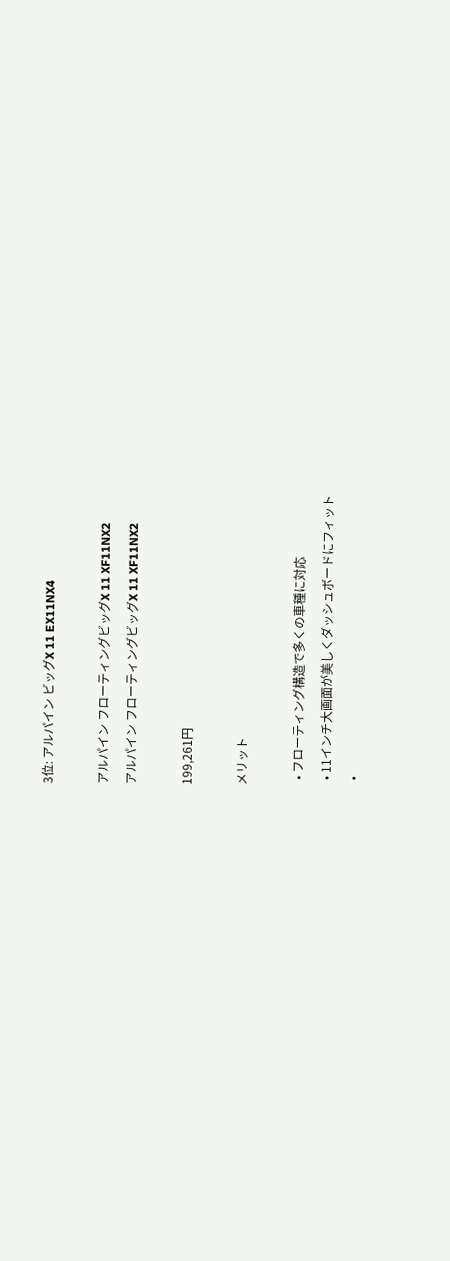3位: アルパイン ビッグX 11 EX11NX4

アルパイン フローティングビッグX 11 XF11NX2
アルパイン フローティングビッグX 11 XF11NX2

199,261円

メリット

  • フローティング構造で多くの車種に対応
  • 11インチ大画面が美しくダッシュボードにフィット
  •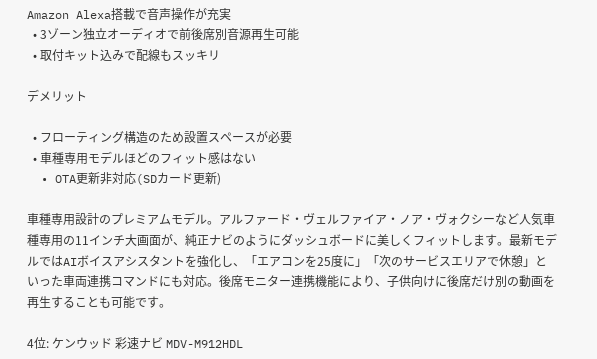Amazon Alexa搭載で音声操作が充実
  • 3ゾーン独立オーディオで前後席別音源再生可能
  • 取付キット込みで配線もスッキリ

デメリット

  • フローティング構造のため設置スペースが必要
  • 車種専用モデルほどのフィット感はない
  • OTA更新非対応(SDカード更新)

車種専用設計のプレミアムモデル。アルファード・ヴェルファイア・ノア・ヴォクシーなど人気車種専用の11インチ大画面が、純正ナビのようにダッシュボードに美しくフィットします。最新モデルではAIボイスアシスタントを強化し、「エアコンを25度に」「次のサービスエリアで休憩」といった車両連携コマンドにも対応。後席モニター連携機能により、子供向けに後席だけ別の動画を再生することも可能です。

4位: ケンウッド 彩速ナビ MDV-M912HDL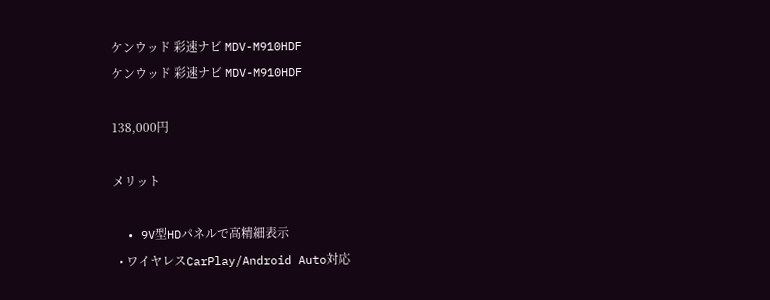ケンウッド 彩速ナビ MDV-M910HDF
ケンウッド 彩速ナビ MDV-M910HDF

138,000円

メリット

  • 9V型HDパネルで高精細表示
  • ワイヤレスCarPlay/Android Auto対応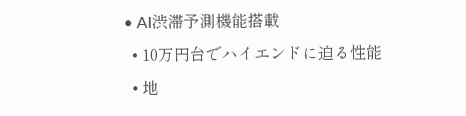• AI渋滞予測機能搭載
  • 10万円台でハイエンドに迫る性能
  • 地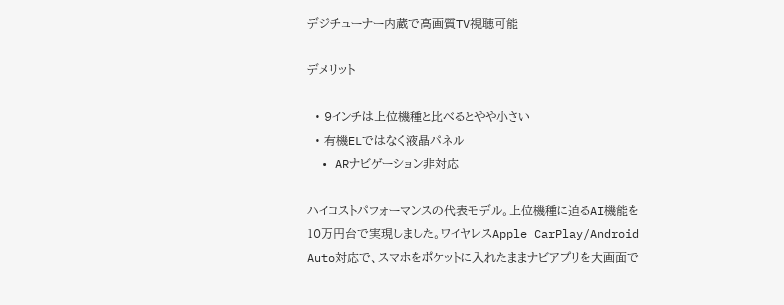デジチューナー内蔵で高画質TV視聴可能

デメリット

  • 9インチは上位機種と比べるとやや小さい
  • 有機ELではなく液晶パネル
  • ARナビゲーション非対応

ハイコストパフォーマンスの代表モデル。上位機種に迫るAI機能を10万円台で実現しました。ワイヤレスApple CarPlay/Android Auto対応で、スマホをポケットに入れたままナビアプリを大画面で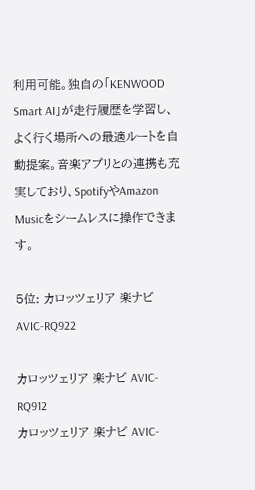利用可能。独自の「KENWOOD Smart AI」が走行履歴を学習し、よく行く場所への最適ルートを自動提案。音楽アプリとの連携も充実しており、SpotifyやAmazon Musicをシームレスに操作できます。

5位: カロッツェリア 楽ナビ AVIC-RQ922

カロッツェリア 楽ナビ AVIC-RQ912
カロッツェリア 楽ナビ AVIC-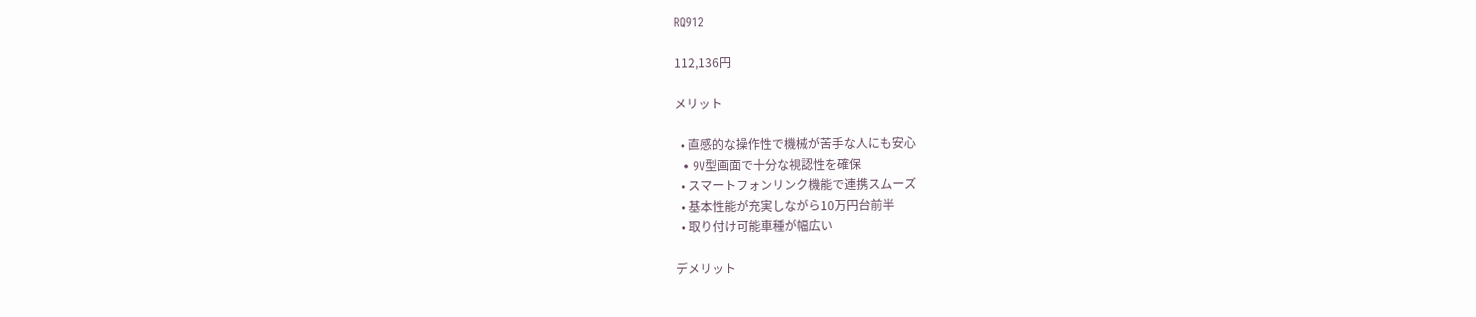RQ912

112,136円

メリット

  • 直感的な操作性で機械が苦手な人にも安心
  • 9V型画面で十分な視認性を確保
  • スマートフォンリンク機能で連携スムーズ
  • 基本性能が充実しながら10万円台前半
  • 取り付け可能車種が幅広い

デメリット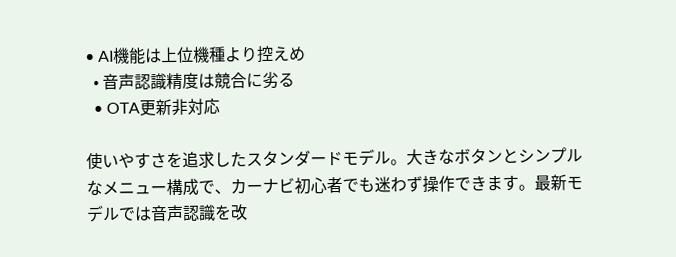• AI機能は上位機種より控えめ
  • 音声認識精度は競合に劣る
  • OTA更新非対応

使いやすさを追求したスタンダードモデル。大きなボタンとシンプルなメニュー構成で、カーナビ初心者でも迷わず操作できます。最新モデルでは音声認識を改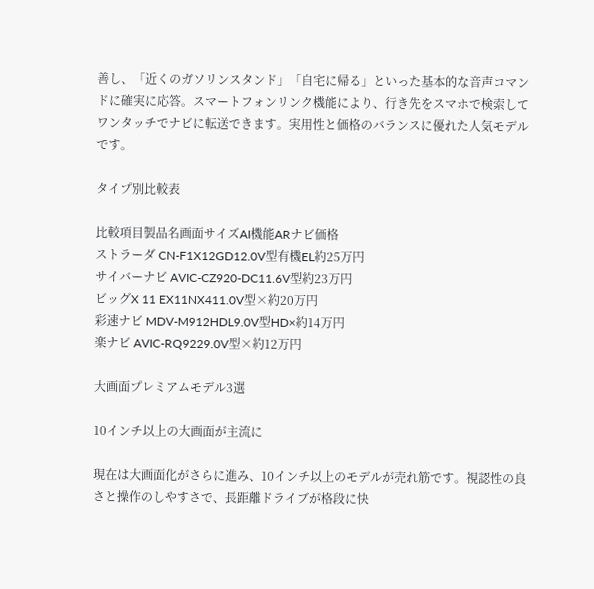善し、「近くのガソリンスタンド」「自宅に帰る」といった基本的な音声コマンドに確実に応答。スマートフォンリンク機能により、行き先をスマホで検索してワンタッチでナビに転送できます。実用性と価格のバランスに優れた人気モデルです。

タイプ別比較表

比較項目製品名画面サイズAI機能ARナビ価格
ストラーダ CN-F1X12GD12.0V型有機EL約25万円
サイバーナビ AVIC-CZ920-DC11.6V型約23万円
ビッグX 11 EX11NX411.0V型×約20万円
彩速ナビ MDV-M912HDL9.0V型HD×約14万円
楽ナビ AVIC-RQ9229.0V型×約12万円

大画面プレミアムモデル3選

10インチ以上の大画面が主流に

現在は大画面化がさらに進み、10インチ以上のモデルが売れ筋です。視認性の良さと操作のしやすさで、長距離ドライブが格段に快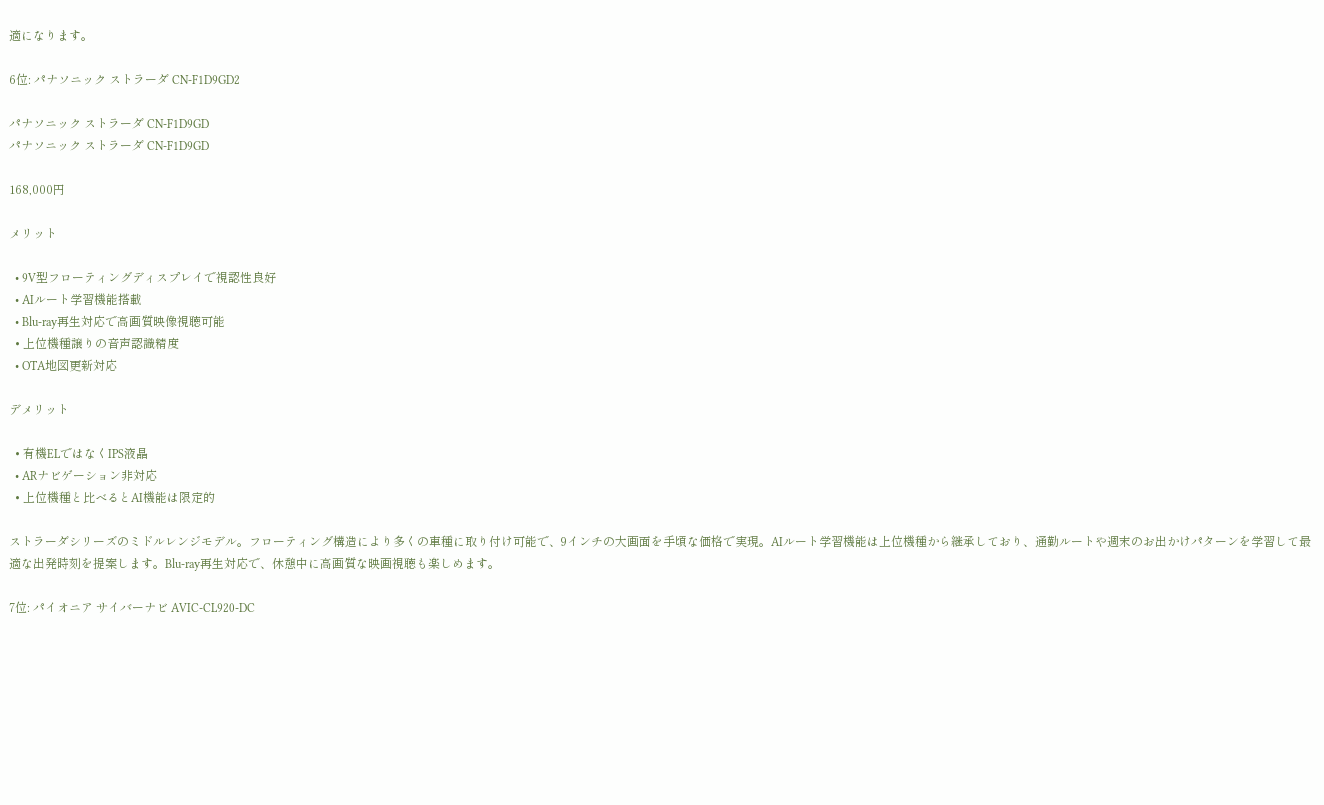適になります。

6位: パナソニック ストラーダ CN-F1D9GD2

パナソニック ストラーダ CN-F1D9GD
パナソニック ストラーダ CN-F1D9GD

168,000円

メリット

  • 9V型フローティングディスプレイで視認性良好
  • AIルート学習機能搭載
  • Blu-ray再生対応で高画質映像視聴可能
  • 上位機種譲りの音声認識精度
  • OTA地図更新対応

デメリット

  • 有機ELではなくIPS液晶
  • ARナビゲーション非対応
  • 上位機種と比べるとAI機能は限定的

ストラーダシリーズのミドルレンジモデル。フローティング構造により多くの車種に取り付け可能で、9インチの大画面を手頃な価格で実現。AIルート学習機能は上位機種から継承しており、通勤ルートや週末のお出かけパターンを学習して最適な出発時刻を提案します。Blu-ray再生対応で、休憩中に高画質な映画視聴も楽しめます。

7位: パイオニア サイバーナビ AVIC-CL920-DC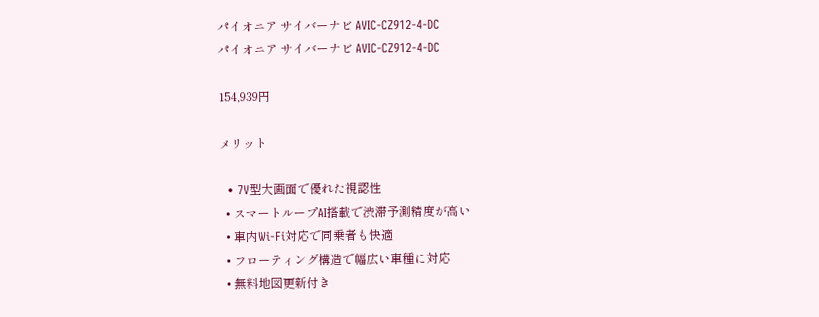パイオニア サイバーナビ AVIC-CZ912-4-DC
パイオニア サイバーナビ AVIC-CZ912-4-DC

154,939円

メリット

  • 7V型大画面で優れた視認性
  • スマートループAI搭載で渋滞予測精度が高い
  • 車内Wi-Fi対応で同乗者も快適
  • フローティング構造で幅広い車種に対応
  • 無料地図更新付き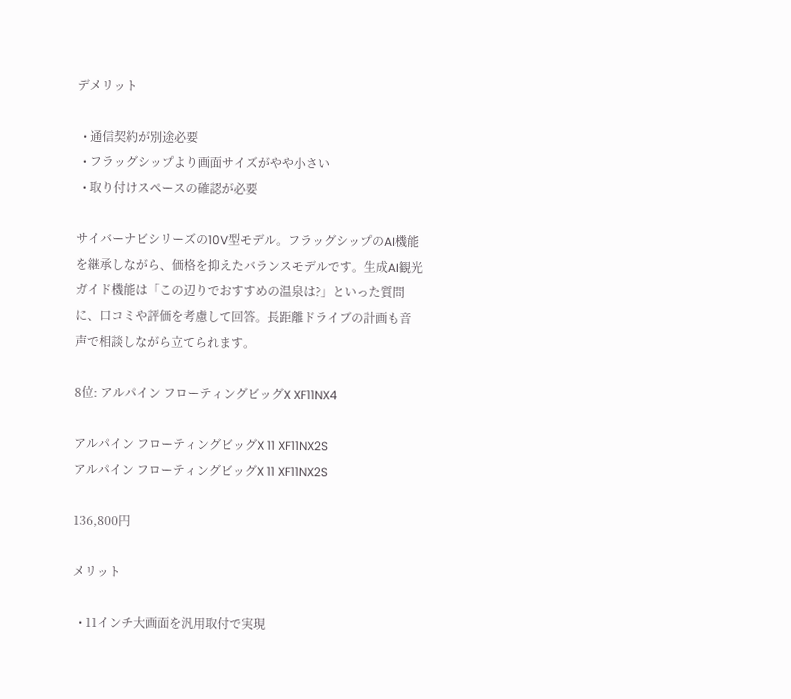デメリット

  • 通信契約が別途必要
  • フラッグシップより画面サイズがやや小さい
  • 取り付けスペースの確認が必要

サイバーナビシリーズの10V型モデル。フラッグシップのAI機能を継承しながら、価格を抑えたバランスモデルです。生成AI観光ガイド機能は「この辺りでおすすめの温泉は?」といった質問に、口コミや評価を考慮して回答。長距離ドライブの計画も音声で相談しながら立てられます。

8位: アルパイン フローティングビッグX XF11NX4

アルパイン フローティングビッグX 11 XF11NX2S
アルパイン フローティングビッグX 11 XF11NX2S

136,800円

メリット

  • 11インチ大画面を汎用取付で実現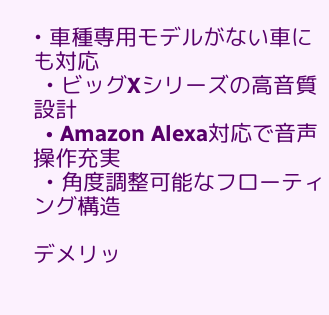• 車種専用モデルがない車にも対応
  • ビッグXシリーズの高音質設計
  • Amazon Alexa対応で音声操作充実
  • 角度調整可能なフローティング構造

デメリッ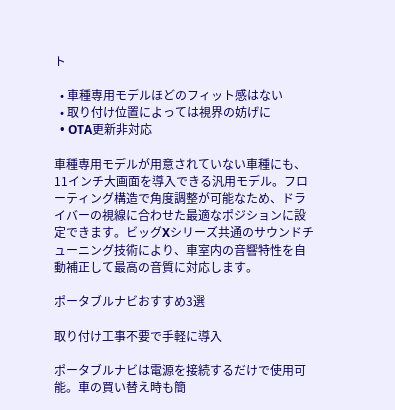ト

  • 車種専用モデルほどのフィット感はない
  • 取り付け位置によっては視界の妨げに
  • OTA更新非対応

車種専用モデルが用意されていない車種にも、11インチ大画面を導入できる汎用モデル。フローティング構造で角度調整が可能なため、ドライバーの視線に合わせた最適なポジションに設定できます。ビッグXシリーズ共通のサウンドチューニング技術により、車室内の音響特性を自動補正して最高の音質に対応します。

ポータブルナビおすすめ3選

取り付け工事不要で手軽に導入

ポータブルナビは電源を接続するだけで使用可能。車の買い替え時も簡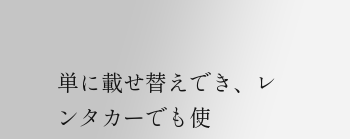単に載せ替えでき、レンタカーでも使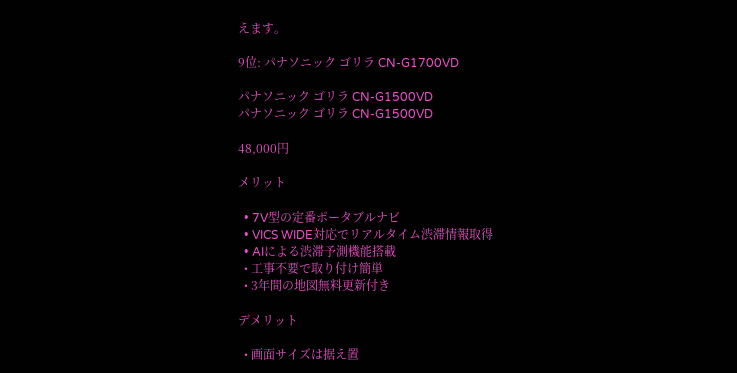えます。

9位: パナソニック ゴリラ CN-G1700VD

パナソニック ゴリラ CN-G1500VD
パナソニック ゴリラ CN-G1500VD

48,000円

メリット

  • 7V型の定番ポータブルナビ
  • VICS WIDE対応でリアルタイム渋滞情報取得
  • AIによる渋滞予測機能搭載
  • 工事不要で取り付け簡単
  • 3年間の地図無料更新付き

デメリット

  • 画面サイズは据え置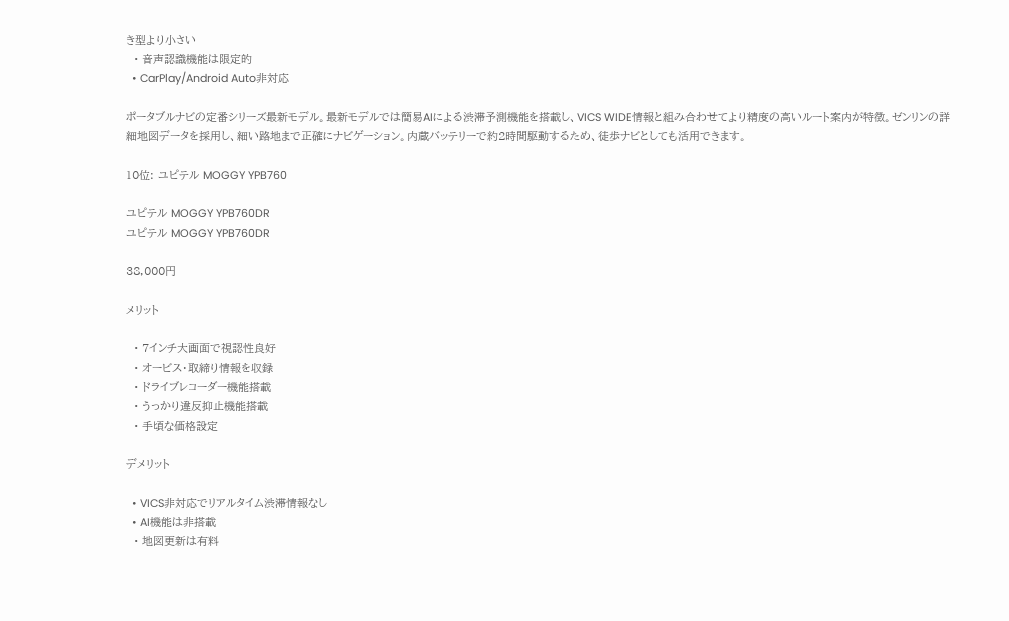き型より小さい
  • 音声認識機能は限定的
  • CarPlay/Android Auto非対応

ポータブルナビの定番シリーズ最新モデル。最新モデルでは簡易AIによる渋滞予測機能を搭載し、VICS WIDE情報と組み合わせてより精度の高いルート案内が特徴。ゼンリンの詳細地図データを採用し、細い路地まで正確にナビゲーション。内蔵バッテリーで約2時間駆動するため、徒歩ナビとしても活用できます。

10位: ユピテル MOGGY YPB760

ユピテル MOGGY YPB760DR
ユピテル MOGGY YPB760DR

38,000円

メリット

  • 7インチ大画面で視認性良好
  • オービス・取締り情報を収録
  • ドライブレコーダー機能搭載
  • うっかり違反抑止機能搭載
  • 手頃な価格設定

デメリット

  • VICS非対応でリアルタイム渋滞情報なし
  • AI機能は非搭載
  • 地図更新は有料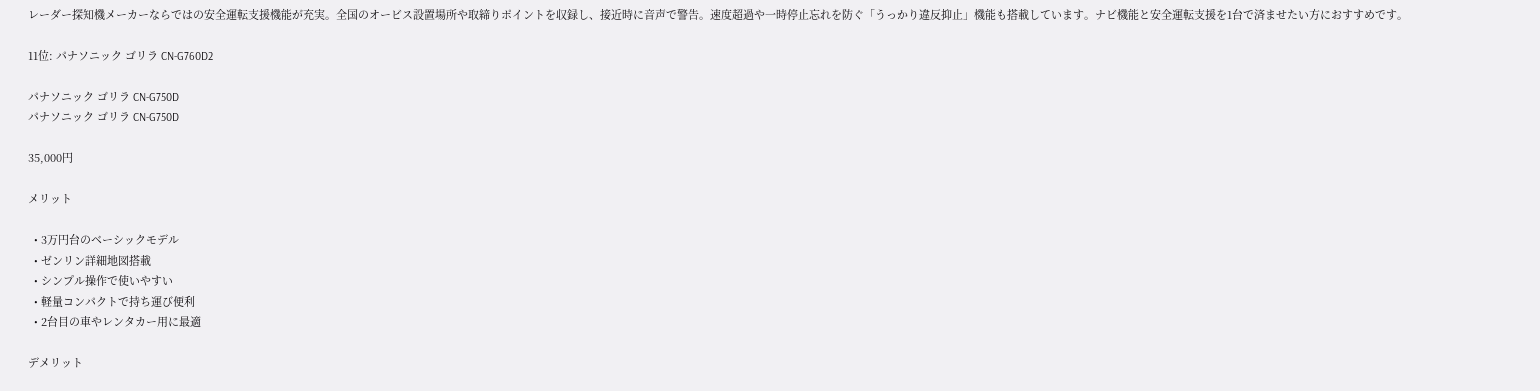レーダー探知機メーカーならではの安全運転支援機能が充実。全国のオービス設置場所や取締りポイントを収録し、接近時に音声で警告。速度超過や一時停止忘れを防ぐ「うっかり違反抑止」機能も搭載しています。ナビ機能と安全運転支援を1台で済ませたい方におすすめです。

11位: パナソニック ゴリラ CN-G760D2

パナソニック ゴリラ CN-G750D
パナソニック ゴリラ CN-G750D

35,000円

メリット

  • 3万円台のベーシックモデル
  • ゼンリン詳細地図搭載
  • シンプル操作で使いやすい
  • 軽量コンパクトで持ち運び便利
  • 2台目の車やレンタカー用に最適

デメリット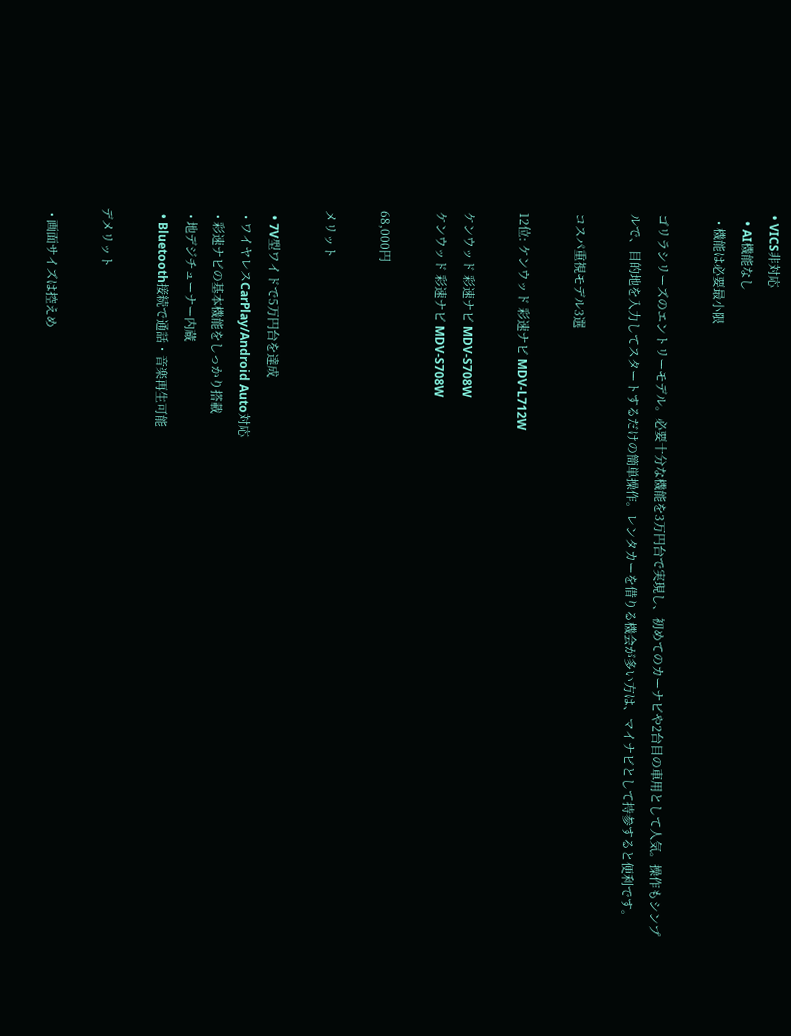• VICS非対応
  • AI機能なし
  • 機能は必要最小限

ゴリラシリーズのエントリーモデル。必要十分な機能を3万円台で実現し、初めてのカーナビや2台目の車用として人気。操作もシンプルで、目的地を入力してスタートするだけの簡単操作。レンタカーを借りる機会が多い方は、マイナビとして持参すると便利です。

コスパ重視モデル3選

12位: ケンウッド 彩速ナビ MDV-L712W

ケンウッド 彩速ナビ MDV-S708W
ケンウッド 彩速ナビ MDV-S708W

68,000円

メリット

  • 7V型ワイドで5万円台を達成
  • ワイヤレスCarPlay/Android Auto対応
  • 彩速ナビの基本機能をしっかり搭載
  • 地デジチューナー内蔵
  • Bluetooth接続で通話・音楽再生可能

デメリット

  • 画面サイズは控えめ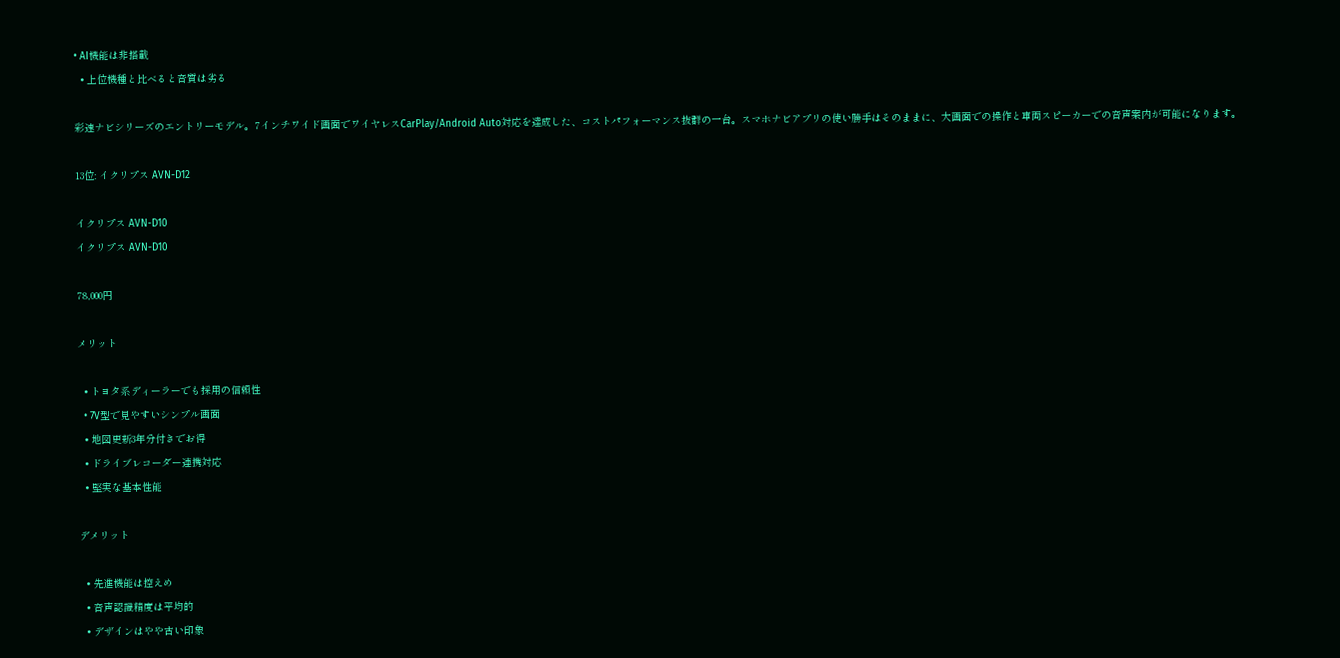• AI機能は非搭載
  • 上位機種と比べると音質は劣る

彩速ナビシリーズのエントリーモデル。7インチワイド画面でワイヤレスCarPlay/Android Auto対応を達成した、コストパフォーマンス抜群の一台。スマホナビアプリの使い勝手はそのままに、大画面での操作と車両スピーカーでの音声案内が可能になります。

13位: イクリプス AVN-D12

イクリプス AVN-D10
イクリプス AVN-D10

78,000円

メリット

  • トヨタ系ディーラーでも採用の信頼性
  • 7V型で見やすいシンプル画面
  • 地図更新3年分付きでお得
  • ドライブレコーダー連携対応
  • 堅実な基本性能

デメリット

  • 先進機能は控えめ
  • 音声認識精度は平均的
  • デザインはやや古い印象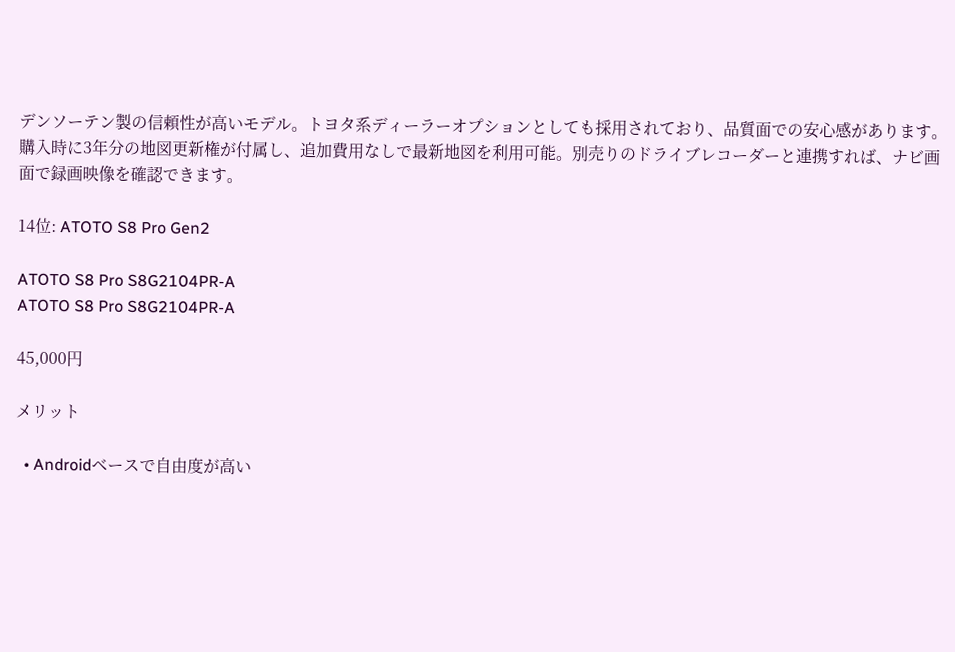デンソーテン製の信頼性が高いモデル。トヨタ系ディーラーオプションとしても採用されており、品質面での安心感があります。購入時に3年分の地図更新権が付属し、追加費用なしで最新地図を利用可能。別売りのドライブレコーダーと連携すれば、ナビ画面で録画映像を確認できます。

14位: ATOTO S8 Pro Gen2

ATOTO S8 Pro S8G2104PR-A
ATOTO S8 Pro S8G2104PR-A

45,000円

メリット

  • Androidベースで自由度が高い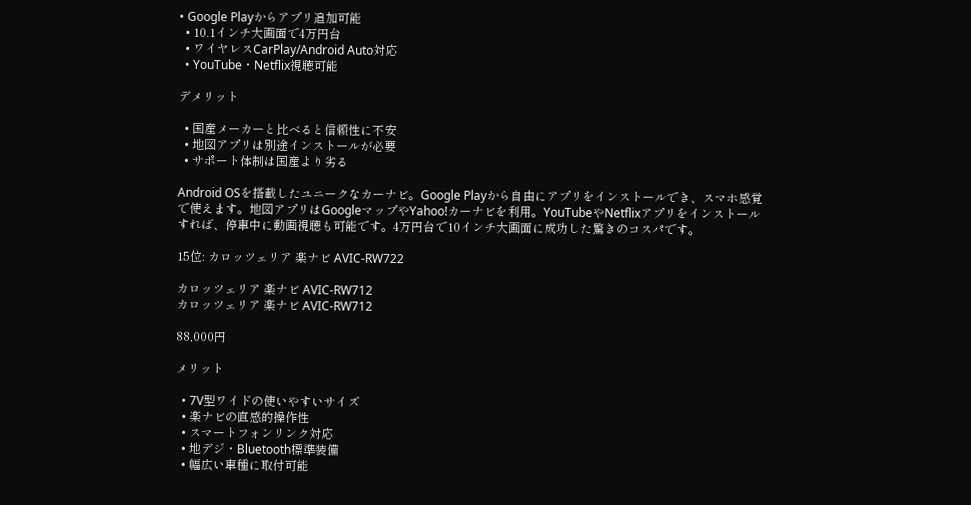• Google Playからアプリ追加可能
  • 10.1インチ大画面で4万円台
  • ワイヤレスCarPlay/Android Auto対応
  • YouTube・Netflix視聴可能

デメリット

  • 国産メーカーと比べると信頼性に不安
  • 地図アプリは別途インストールが必要
  • サポート体制は国産より劣る

Android OSを搭載したユニークなカーナビ。Google Playから自由にアプリをインストールでき、スマホ感覚で使えます。地図アプリはGoogleマップやYahoo!カーナビを利用。YouTubeやNetflixアプリをインストールすれば、停車中に動画視聴も可能です。4万円台で10インチ大画面に成功した驚きのコスパです。

15位: カロッツェリア 楽ナビ AVIC-RW722

カロッツェリア 楽ナビ AVIC-RW712
カロッツェリア 楽ナビ AVIC-RW712

88,000円

メリット

  • 7V型ワイドの使いやすいサイズ
  • 楽ナビの直感的操作性
  • スマートフォンリンク対応
  • 地デジ・Bluetooth標準装備
  • 幅広い車種に取付可能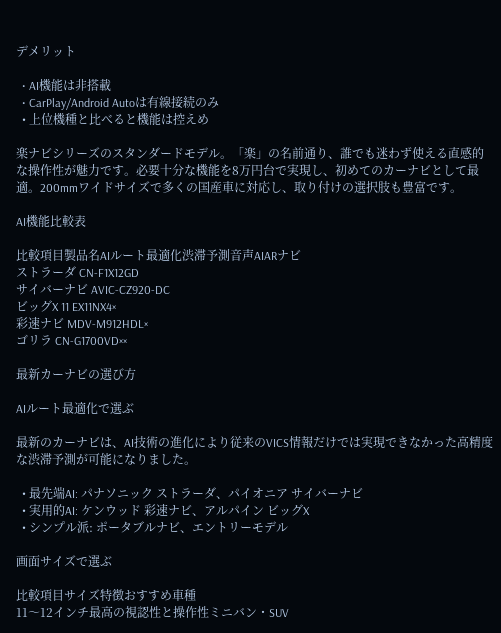デメリット

  • AI機能は非搭載
  • CarPlay/Android Autoは有線接続のみ
  • 上位機種と比べると機能は控えめ

楽ナビシリーズのスタンダードモデル。「楽」の名前通り、誰でも迷わず使える直感的な操作性が魅力です。必要十分な機能を8万円台で実現し、初めてのカーナビとして最適。200mmワイドサイズで多くの国産車に対応し、取り付けの選択肢も豊富です。

AI機能比較表

比較項目製品名AIルート最適化渋滞予測音声AIARナビ
ストラーダ CN-F1X12GD
サイバーナビ AVIC-CZ920-DC
ビッグX 11 EX11NX4×
彩速ナビ MDV-M912HDL×
ゴリラ CN-G1700VD××

最新カーナビの選び方

AIルート最適化で選ぶ

最新のカーナビは、AI技術の進化により従来のVICS情報だけでは実現できなかった高精度な渋滞予測が可能になりました。

  • 最先端AI: パナソニック ストラーダ、パイオニア サイバーナビ
  • 実用的AI: ケンウッド 彩速ナビ、アルパイン ビッグX
  • シンプル派: ポータブルナビ、エントリーモデル

画面サイズで選ぶ

比較項目サイズ特徴おすすめ車種
11〜12インチ最高の視認性と操作性ミニバン・SUV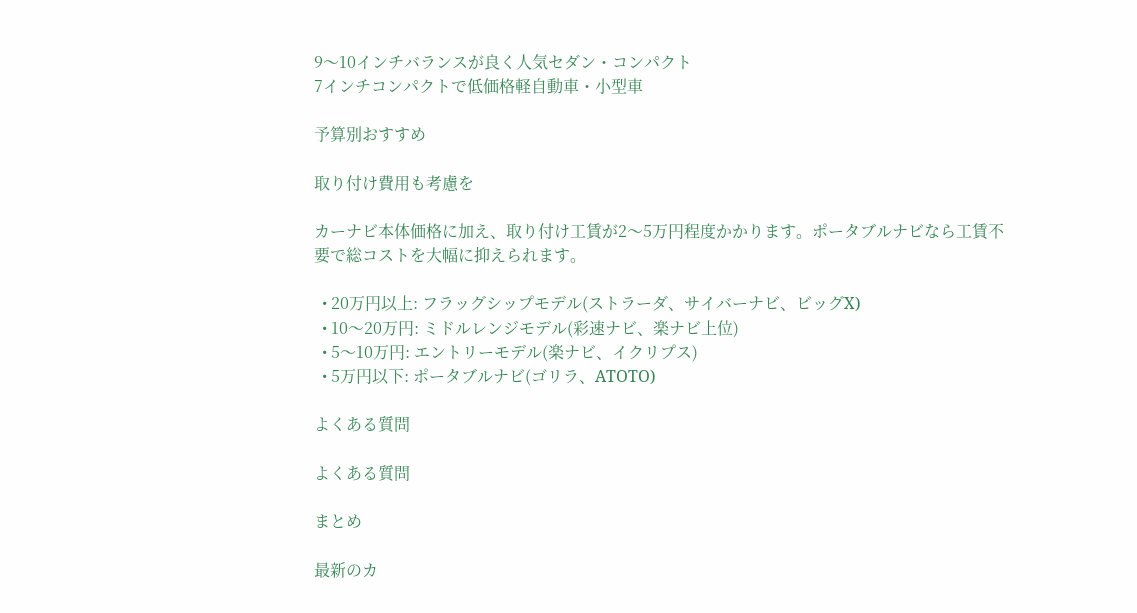9〜10インチバランスが良く人気セダン・コンパクト
7インチコンパクトで低価格軽自動車・小型車

予算別おすすめ

取り付け費用も考慮を

カーナビ本体価格に加え、取り付け工賃が2〜5万円程度かかります。ポータブルナビなら工賃不要で総コストを大幅に抑えられます。

  • 20万円以上: フラッグシップモデル(ストラーダ、サイバーナビ、ビッグX)
  • 10〜20万円: ミドルレンジモデル(彩速ナビ、楽ナビ上位)
  • 5〜10万円: エントリーモデル(楽ナビ、イクリプス)
  • 5万円以下: ポータブルナビ(ゴリラ、ATOTO)

よくある質問

よくある質問

まとめ

最新のカ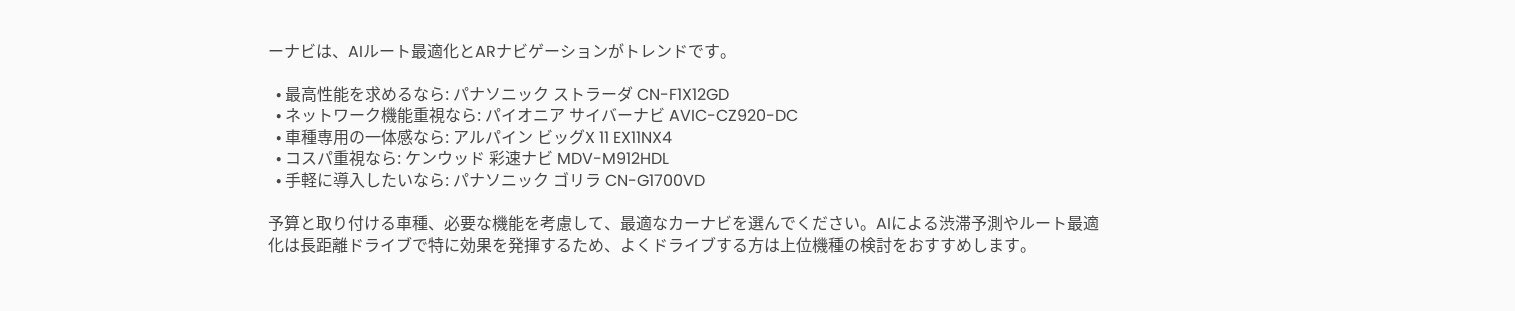ーナビは、AIルート最適化とARナビゲーションがトレンドです。

  • 最高性能を求めるなら: パナソニック ストラーダ CN-F1X12GD
  • ネットワーク機能重視なら: パイオニア サイバーナビ AVIC-CZ920-DC
  • 車種専用の一体感なら: アルパイン ビッグX 11 EX11NX4
  • コスパ重視なら: ケンウッド 彩速ナビ MDV-M912HDL
  • 手軽に導入したいなら: パナソニック ゴリラ CN-G1700VD

予算と取り付ける車種、必要な機能を考慮して、最適なカーナビを選んでください。AIによる渋滞予測やルート最適化は長距離ドライブで特に効果を発揮するため、よくドライブする方は上位機種の検討をおすすめします。